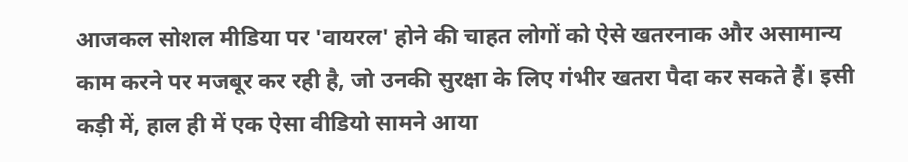आजकल सोशल मीडिया पर 'वायरल' होने की चाहत लोगों को ऐसे खतरनाक और असामान्य काम करने पर मजबूर कर रही है, जो उनकी सुरक्षा के लिए गंभीर खतरा पैदा कर सकते हैं। इसी कड़ी में, हाल ही में एक ऐसा वीडियो सामने आया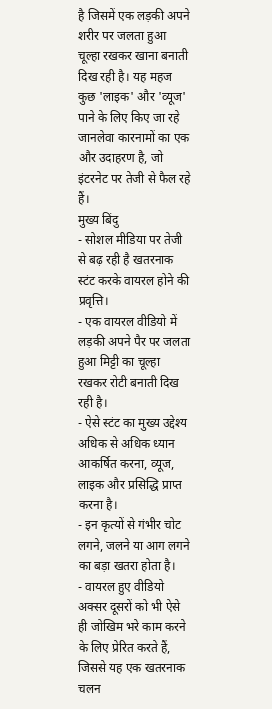है जिसमें एक लड़की अपने शरीर पर जलता हुआ चूल्हा रखकर खाना बनाती दिख रही है। यह महज कुछ 'लाइक' और 'व्यूज' पाने के लिए किए जा रहे जानलेवा कारनामों का एक और उदाहरण है, जो इंटरनेट पर तेजी से फैल रहे हैं।
मुख्य बिंदु
- सोशल मीडिया पर तेजी से बढ़ रही है खतरनाक स्टंट करके वायरल होने की प्रवृत्ति।
- एक वायरल वीडियो में लड़की अपने पैर पर जलता हुआ मिट्टी का चूल्हा रखकर रोटी बनाती दिख रही है।
- ऐसे स्टंट का मुख्य उद्देश्य अधिक से अधिक ध्यान आकर्षित करना, व्यूज, लाइक और प्रसिद्धि प्राप्त करना है।
- इन कृत्यों से गंभीर चोट लगने, जलने या आग लगने का बड़ा खतरा होता है।
- वायरल हुए वीडियो अक्सर दूसरों को भी ऐसे ही जोखिम भरे काम करने के लिए प्रेरित करते हैं, जिससे यह एक खतरनाक चलन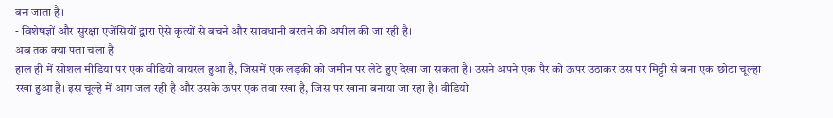बन जाता है।
- विशेषज्ञों और सुरक्षा एजेंसियों द्वारा ऐसे कृत्यों से बचने और सावधानी बरतने की अपील की जा रही है।
अब तक क्या पता चला है
हाल ही में सोशल मीडिया पर एक वीडियो वायरल हुआ है, जिसमें एक लड़की को जमीन पर लेटे हुए देखा जा सकता है। उसने अपने एक पैर को ऊपर उठाकर उस पर मिट्टी से बना एक छोटा चूल्हा रखा हुआ है। इस चूल्हे में आग जल रही है और उसके ऊपर एक तवा रखा है, जिस पर खाना बनाया जा रहा है। वीडियो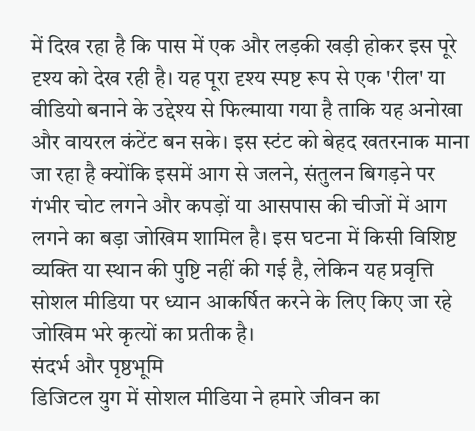में दिख रहा है कि पास में एक और लड़की खड़ी होकर इस पूरे दृश्य को देख रही है। यह पूरा दृश्य स्पष्ट रूप से एक 'रील' या वीडियो बनाने के उद्देश्य से फिल्माया गया है ताकि यह अनोखा और वायरल कंटेंट बन सके। इस स्टंट को बेहद खतरनाक माना जा रहा है क्योंकि इसमें आग से जलने, संतुलन बिगड़ने पर गंभीर चोट लगने और कपड़ों या आसपास की चीजों में आग लगने का बड़ा जोखिम शामिल है। इस घटना में किसी विशिष्ट व्यक्ति या स्थान की पुष्टि नहीं की गई है, लेकिन यह प्रवृत्ति सोशल मीडिया पर ध्यान आकर्षित करने के लिए किए जा रहे जोखिम भरे कृत्यों का प्रतीक है।
संदर्भ और पृष्ठभूमि
डिजिटल युग में सोशल मीडिया ने हमारे जीवन का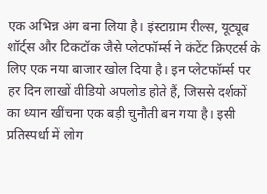एक अभिन्न अंग बना लिया है। इंस्टाग्राम रील्स, यूट्यूब शॉर्ट्स और टिकटॉक जैसे प्लेटफॉर्म्स ने कंटेंट क्रिएटर्स के लिए एक नया बाजार खोल दिया है। इन प्लेटफॉर्म्स पर हर दिन लाखों वीडियो अपलोड होते हैं, जिससे दर्शकों का ध्यान खींचना एक बड़ी चुनौती बन गया है। इसी प्रतिस्पर्धा में लोग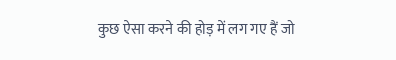कुछ ऐसा करने की होड़ में लग गए हैं जो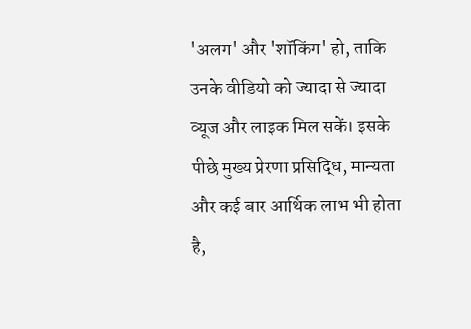'अलग' और 'शॉकिंग' हो, ताकि उनके वीडियो को ज्यादा से ज्यादा व्यूज और लाइक मिल सकें। इसके पीछे मुख्य प्रेरणा प्रसिद्धि, मान्यता और कई बार आर्थिक लाभ भी होता है,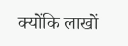क्योंकि लाखों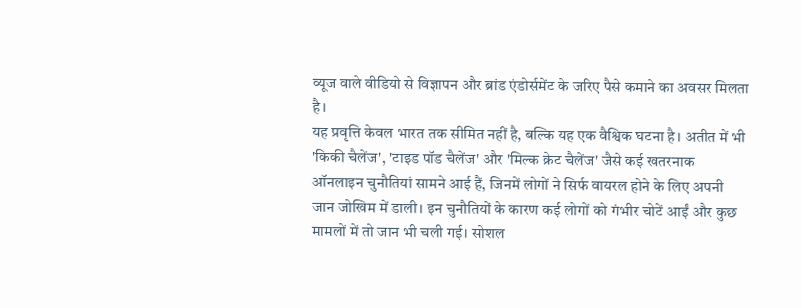व्यूज वाले वीडियो से विज्ञापन और ब्रांड एंडोर्समेंट के जरिए पैसे कमाने का अवसर मिलता है।
यह प्रवृत्ति केवल भारत तक सीमित नहीं है, बल्कि यह एक वैश्विक घटना है। अतीत में भी 'किकी चैलेंज', 'टाइड पॉड चैलेंज' और 'मिल्क क्रेट चैलेंज' जैसे कई खतरनाक ऑनलाइन चुनौतियां सामने आई हैं, जिनमें लोगों ने सिर्फ वायरल होने के लिए अपनी जान जोखिम में डाली। इन चुनौतियों के कारण कई लोगों को गंभीर चोटें आईं और कुछ मामलों में तो जान भी चली गई। सोशल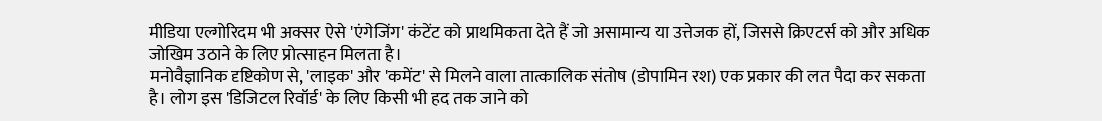मीडिया एल्गोरिदम भी अक्सर ऐसे 'एंगेजिंग' कंटेंट को प्राथमिकता देते हैं जो असामान्य या उत्तेजक हों, जिससे क्रिएटर्स को और अधिक जोखिम उठाने के लिए प्रोत्साहन मिलता है।
मनोवैज्ञानिक दृष्टिकोण से, 'लाइक' और 'कमेंट' से मिलने वाला तात्कालिक संतोष (डोपामिन रश) एक प्रकार की लत पैदा कर सकता है। लोग इस 'डिजिटल रिवॉर्ड' के लिए किसी भी हद तक जाने को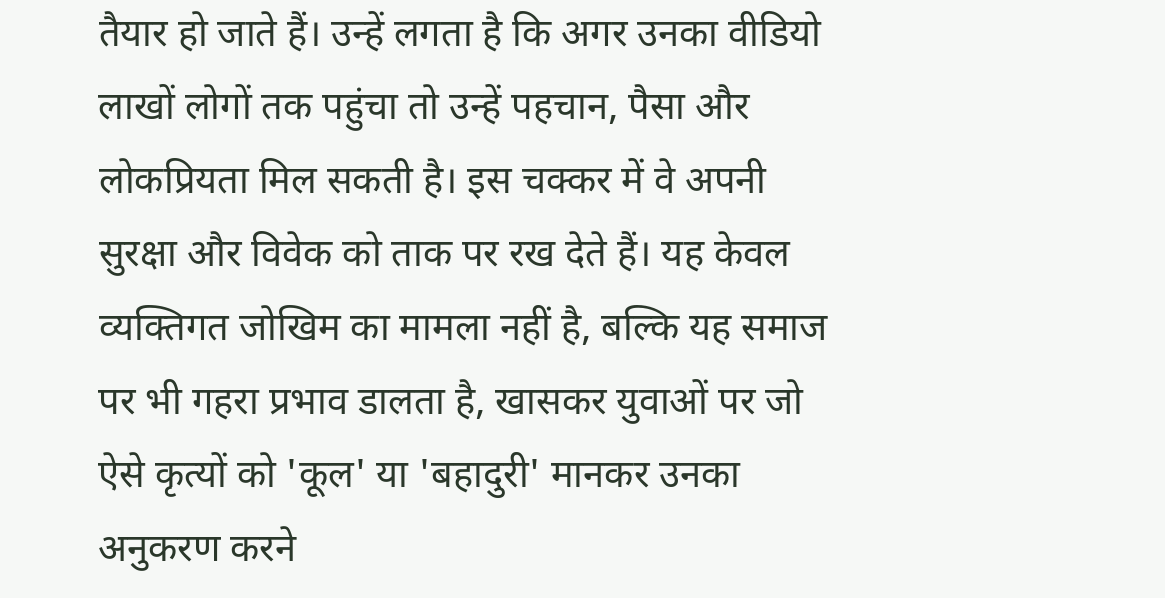तैयार हो जाते हैं। उन्हें लगता है कि अगर उनका वीडियो लाखों लोगों तक पहुंचा तो उन्हें पहचान, पैसा और लोकप्रियता मिल सकती है। इस चक्कर में वे अपनी सुरक्षा और विवेक को ताक पर रख देते हैं। यह केवल व्यक्तिगत जोखिम का मामला नहीं है, बल्कि यह समाज पर भी गहरा प्रभाव डालता है, खासकर युवाओं पर जो ऐसे कृत्यों को 'कूल' या 'बहादुरी' मानकर उनका अनुकरण करने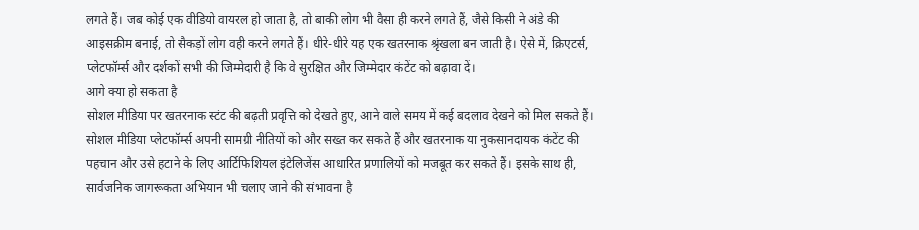लगते हैं। जब कोई एक वीडियो वायरल हो जाता है, तो बाकी लोग भी वैसा ही करने लगते हैं, जैसे किसी ने अंडे की आइसक्रीम बनाई, तो सैकड़ों लोग वही करने लगते हैं। धीरे-धीरे यह एक खतरनाक श्रृंखला बन जाती है। ऐसे में, क्रिएटर्स, प्लेटफॉर्म्स और दर्शकों सभी की जिम्मेदारी है कि वे सुरक्षित और जिम्मेदार कंटेंट को बढ़ावा दें।
आगे क्या हो सकता है
सोशल मीडिया पर खतरनाक स्टंट की बढ़ती प्रवृत्ति को देखते हुए, आने वाले समय में कई बदलाव देखने को मिल सकते हैं। सोशल मीडिया प्लेटफॉर्म्स अपनी सामग्री नीतियों को और सख्त कर सकते हैं और खतरनाक या नुकसानदायक कंटेंट की पहचान और उसे हटाने के लिए आर्टिफिशियल इंटेलिजेंस आधारित प्रणालियों को मजबूत कर सकते हैं। इसके साथ ही, सार्वजनिक जागरूकता अभियान भी चलाए जाने की संभावना है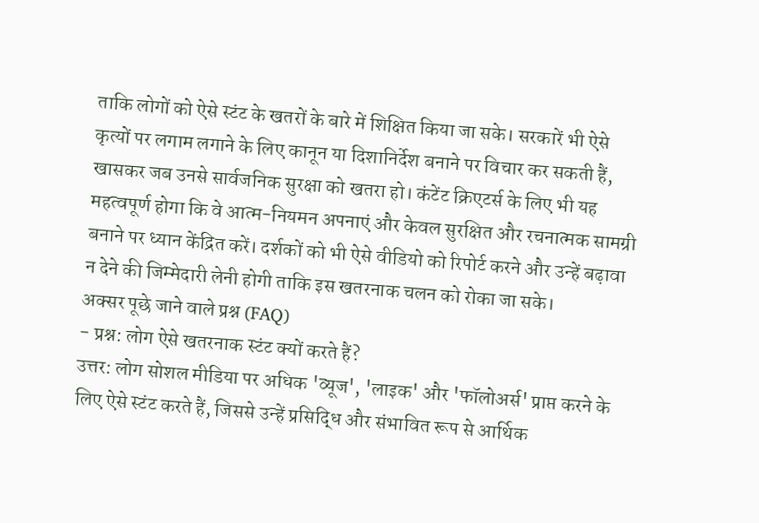ताकि लोगों को ऐसे स्टंट के खतरों के बारे में शिक्षित किया जा सके। सरकारें भी ऐसे कृत्यों पर लगाम लगाने के लिए कानून या दिशानिर्देश बनाने पर विचार कर सकती हैं, खासकर जब उनसे सार्वजनिक सुरक्षा को खतरा हो। कंटेंट क्रिएटर्स के लिए भी यह महत्वपूर्ण होगा कि वे आत्म-नियमन अपनाएं और केवल सुरक्षित और रचनात्मक सामग्री बनाने पर ध्यान केंद्रित करें। दर्शकों को भी ऐसे वीडियो को रिपोर्ट करने और उन्हें बढ़ावा न देने की जिम्मेदारी लेनी होगी ताकि इस खतरनाक चलन को रोका जा सके।
अक्सर पूछे जाने वाले प्रश्न (FAQ)
- प्रश्न: लोग ऐसे खतरनाक स्टंट क्यों करते हैं?
उत्तर: लोग सोशल मीडिया पर अधिक 'व्यूज', 'लाइक' और 'फॉलोअर्स' प्राप्त करने के लिए ऐसे स्टंट करते हैं, जिससे उन्हें प्रसिद्धि और संभावित रूप से आर्थिक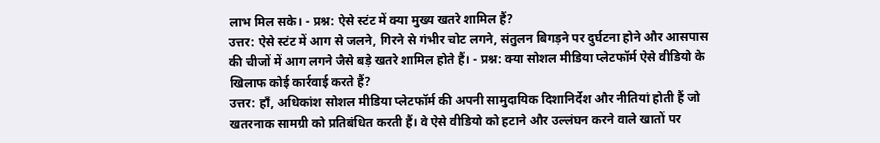लाभ मिल सके। - प्रश्न: ऐसे स्टंट में क्या मुख्य खतरे शामिल हैं?
उत्तर: ऐसे स्टंट में आग से जलने, गिरने से गंभीर चोट लगने, संतुलन बिगड़ने पर दुर्घटना होने और आसपास की चीजों में आग लगने जैसे बड़े खतरे शामिल होते हैं। - प्रश्न: क्या सोशल मीडिया प्लेटफॉर्म ऐसे वीडियो के खिलाफ कोई कार्रवाई करते हैं?
उत्तर: हाँ, अधिकांश सोशल मीडिया प्लेटफॉर्म की अपनी सामुदायिक दिशानिर्देश और नीतियां होती हैं जो खतरनाक सामग्री को प्रतिबंधित करती हैं। वे ऐसे वीडियो को हटाने और उल्लंघन करने वाले खातों पर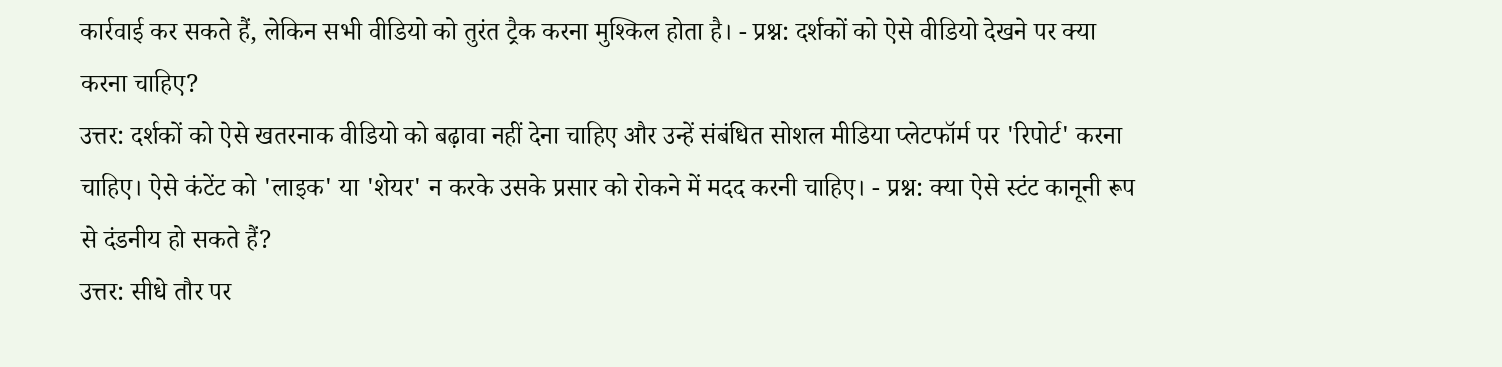कार्रवाई कर सकते हैं, लेकिन सभी वीडियो को तुरंत ट्रैक करना मुश्किल होता है। - प्रश्न: दर्शकों को ऐसे वीडियो देखने पर क्या करना चाहिए?
उत्तर: दर्शकों को ऐसे खतरनाक वीडियो को बढ़ावा नहीं देना चाहिए और उन्हें संबंधित सोशल मीडिया प्लेटफॉर्म पर 'रिपोर्ट' करना चाहिए। ऐसे कंटेंट को 'लाइक' या 'शेयर' न करके उसके प्रसार को रोकने में मदद करनी चाहिए। - प्रश्न: क्या ऐसे स्टंट कानूनी रूप से दंडनीय हो सकते हैं?
उत्तर: सीधे तौर पर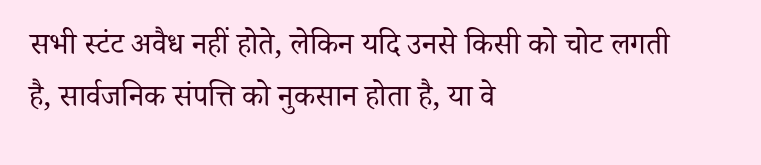सभी स्टंट अवैध नहीं होते, लेकिन यदि उनसे किसी को चोट लगती है, सार्वजनिक संपत्ति को नुकसान होता है, या वे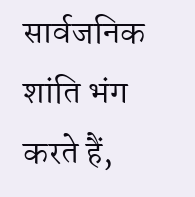सार्वजनिक शांति भंग करते हैं,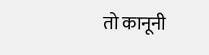तो कानूनी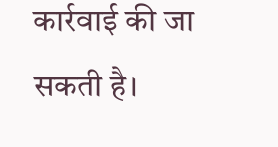कार्रवाई की जा सकती है।